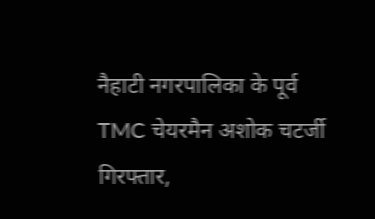नैहाटी नगरपालिका के पूर्व TMC चेयरमैन अशोक चटर्जी गिरफ्तार,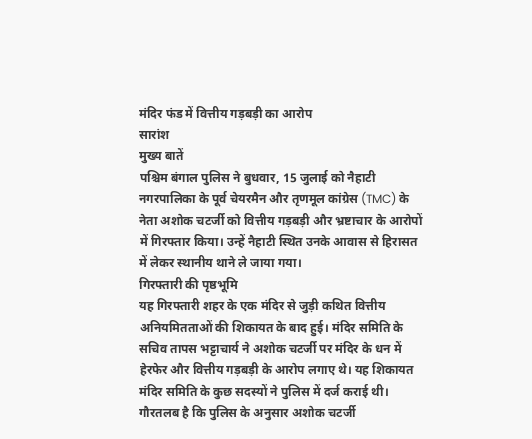मंदिर फंड में वित्तीय गड़बड़ी का आरोप
सारांश
मुख्य बातें
पश्चिम बंगाल पुलिस ने बुधवार, 15 जुलाई को नैहाटी नगरपालिका के पूर्व चेयरमैन और तृणमूल कांग्रेस (TMC) के नेता अशोक चटर्जी को वित्तीय गड़बड़ी और भ्रष्टाचार के आरोपों में गिरफ्तार किया। उन्हें नैहाटी स्थित उनके आवास से हिरासत में लेकर स्थानीय थाने ले जाया गया।
गिरफ्तारी की पृष्ठभूमि
यह गिरफ्तारी शहर के एक मंदिर से जुड़ी कथित वित्तीय अनियमितताओं की शिकायत के बाद हुई। मंदिर समिति के सचिव तापस भट्टाचार्य ने अशोक चटर्जी पर मंदिर के धन में हेरफेर और वित्तीय गड़बड़ी के आरोप लगाए थे। यह शिकायत मंदिर समिति के कुछ सदस्यों ने पुलिस में दर्ज कराई थी।
गौरतलब है कि पुलिस के अनुसार अशोक चटर्जी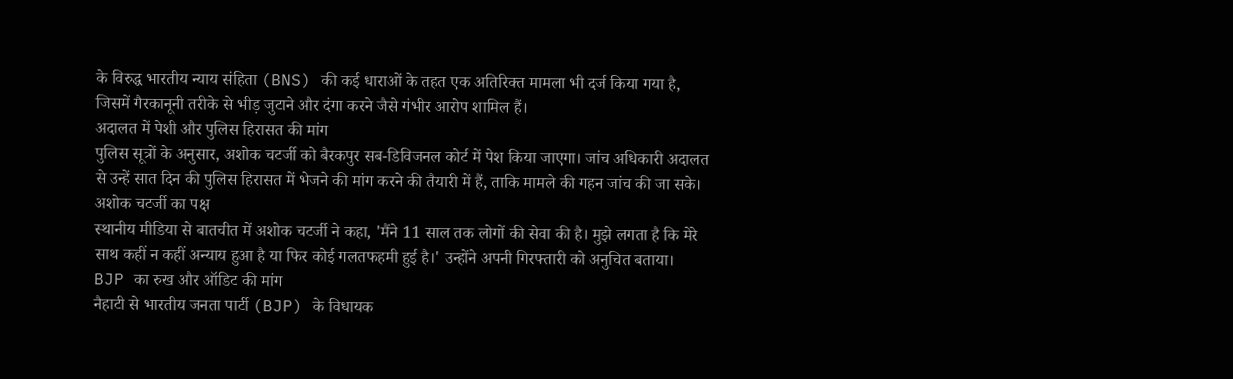के विरुद्ध भारतीय न्याय संहिता (BNS) की कई धाराओं के तहत एक अतिरिक्त मामला भी दर्ज किया गया है, जिसमें गैरकानूनी तरीके से भीड़ जुटाने और दंगा करने जैसे गंभीर आरोप शामिल हैं।
अदालत में पेशी और पुलिस हिरासत की मांग
पुलिस सूत्रों के अनुसार, अशोक चटर्जी को बैरकपुर सब-डिविजनल कोर्ट में पेश किया जाएगा। जांच अधिकारी अदालत से उन्हें सात दिन की पुलिस हिरासत में भेजने की मांग करने की तैयारी में हैं, ताकि मामले की गहन जांच की जा सके।
अशोक चटर्जी का पक्ष
स्थानीय मीडिया से बातचीत में अशोक चटर्जी ने कहा, 'मैंने 11 साल तक लोगों की सेवा की है। मुझे लगता है कि मेरे साथ कहीं न कहीं अन्याय हुआ है या फिर कोई गलतफहमी हुई है।' उन्होंने अपनी गिरफ्तारी को अनुचित बताया।
BJP का रुख और ऑडिट की मांग
नैहाटी से भारतीय जनता पार्टी (BJP) के विधायक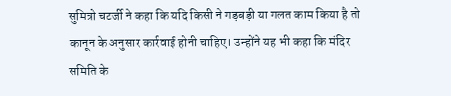सुमित्रो चटर्जी ने कहा कि यदि किसी ने गड़बड़ी या गलत काम किया है तो कानून के अनुसार कार्रवाई होनी चाहिए। उन्होंने यह भी कहा कि मंदिर समिति के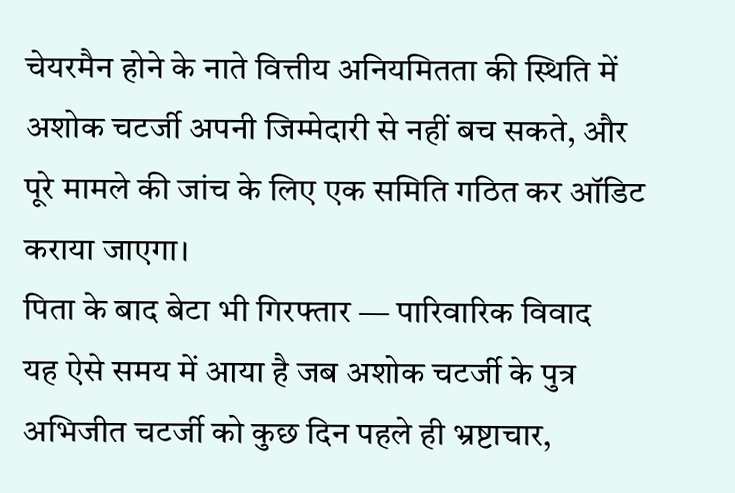चेयरमैन होने के नाते वित्तीय अनियमितता की स्थिति में अशोक चटर्जी अपनी जिम्मेदारी से नहीं बच सकते, और पूरे मामले की जांच के लिए एक समिति गठित कर ऑडिट कराया जाएगा।
पिता के बाद बेटा भी गिरफ्तार — पारिवारिक विवाद
यह ऐसे समय में आया है जब अशोक चटर्जी के पुत्र अभिजीत चटर्जी को कुछ दिन पहले ही भ्रष्टाचार,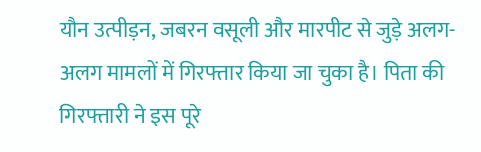यौन उत्पीड़न, जबरन वसूली और मारपीट से जुड़े अलग-अलग मामलों में गिरफ्तार किया जा चुका है। पिता की गिरफ्तारी ने इस पूरे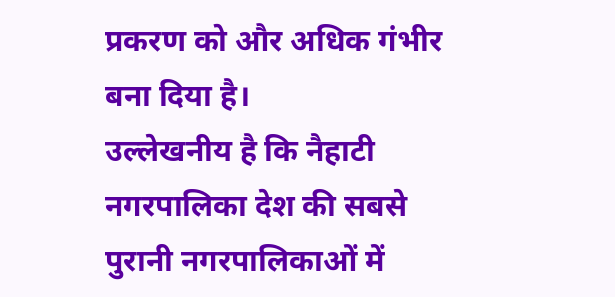प्रकरण को और अधिक गंभीर बना दिया है।
उल्लेखनीय है कि नैहाटी नगरपालिका देश की सबसे पुरानी नगरपालिकाओं में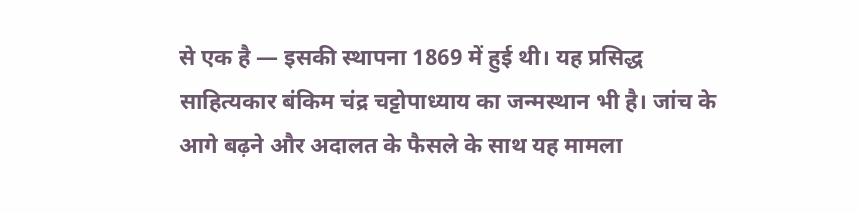से एक है — इसकी स्थापना 1869 में हुई थी। यह प्रसिद्ध साहित्यकार बंकिम चंद्र चट्टोपाध्याय का जन्मस्थान भी है। जांच के आगे बढ़ने और अदालत के फैसले के साथ यह मामला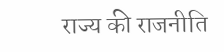राज्य की राजनीति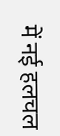में नई हलचल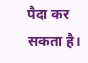पैदा कर सकता है।